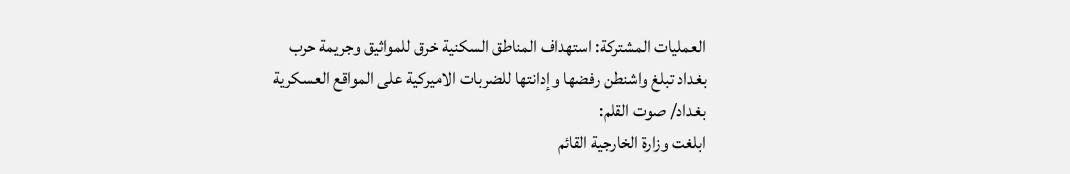العمليات المشتركة: استهداف المناطق السكنية خرق للمواثيق وجريمة حرب
بغداد تبلغ واشنطن رفضها وإدانتها للضربات الاميركية على المواقع العسكرية
بغداد/ صوت القلم:
ابلغت وزارة الخارجية القائم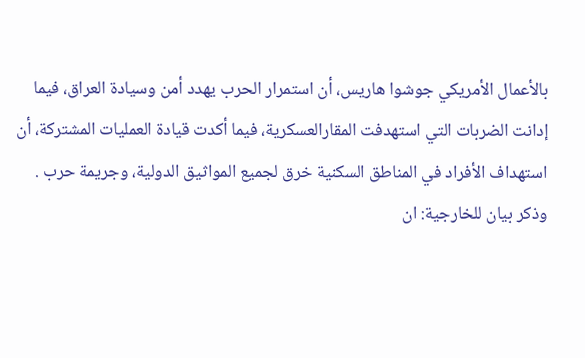بالأعمال الأمريكي جوشوا هاريس، أن استمرار الحرب يهدد أمن وسيادة العراق، فيما إدانت الضربات التي استهدفت المقارالعسكرية، فيما أكدت قيادة العمليات المشتركة، أن استهداف الأفراد في المناطق السكنية خرق لجميع المواثيق الدولية، وجريمة حرب .
وذكر بيان للخارجية: ان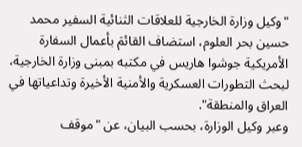"وكيل وزارة الخارجية للعلاقات الثنائية السفير محمد حسين بحر العلوم، استضاف القائمَ بأعمال السفارة الأمريكية جوشوا هاريس في مكتبه بمبنى وزارة الخارجية، لبحث التطورات العسكرية والأمنية الأخيرة وتداعياتها في العراق والمنطقة".
وعبر وكيل الوزارة، بحسب البيان، عن "موقف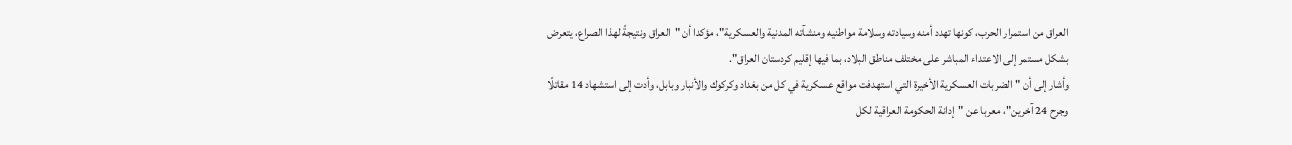العراق من استمرار الحرب، كونها تهدد أمنه وسيادته وسلامة مواطنيه ومنشآته المدنية والعسكرية"، مؤكدا أن "العراق ونتيجةً لهذا الصراع، يتعرض بشكل مستمر إلى الاعتداء المباشر على مختلف مناطق البلاد، بما فيها إقليم كردستان العراق".
وأشار إلى أن "الضربات العسكرية الأخيرة التي استهدفت مواقع عسكرية في كل من بغداد وكركوك والأنبار وبابل، وأدت إلى استشهاد 14 مقاتلًا وجرح 24 آخرين"، معربا عن "إدانة الحكومة العراقية لكل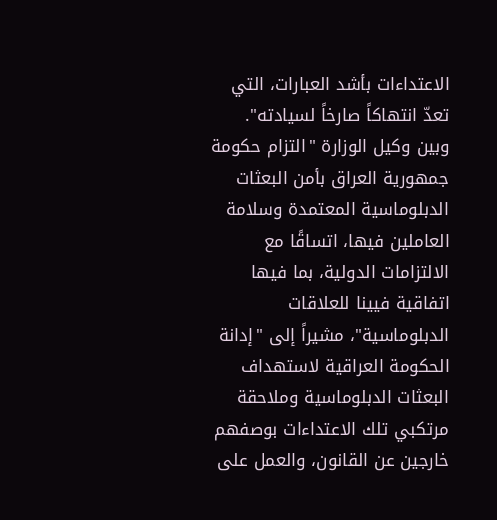الاعتداءات بأشد العبارات، التي تعدّ انتهاكاً صارخاً لسيادته".
وبين وكيل الوزارة "التزام حكومة جمهورية العراق بأمن البعثات الدبلوماسية المعتمدة وسلامة العاملين فيها، اتساقًا مع الالتزامات الدولية، بما فيها اتفاقية فيينا للعلاقات الدبلوماسية"، مشيراً إلى "إدانة الحكومة العراقية لاستهداف البعثات الدبلوماسية وملاحقة مرتكبي تلك الاعتداءات بوصفهم خارجين عن القانون، والعمل على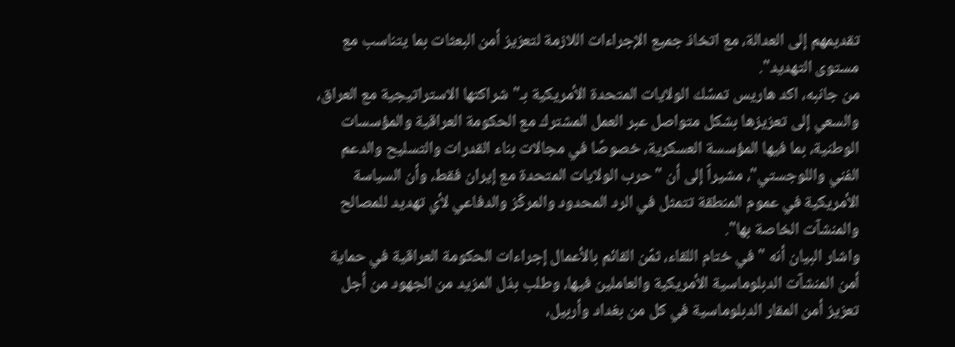تقديمهم إلى العدالة، مع اتخاذ جميع الإجراءات اللازمة لتعزيز أمن البعثات بما يتناسب مع مستوى التهديد".
من جانبه، اكد هاريس تمسّك الولايات المتحدة الأمريكية بـ"شراكتها الاستراتيجية مع العراق، والسعي إلى تعزيزها بشكل متواصل عبر العمل المشترك مع الحكومة العراقية والمؤسسات الوطنية، بما فيها المؤسسة العسكرية، خصوصًا في مجالات بناء القدرات والتسليح والدعم الفني واللوجستي"، مشيراً إلى أن "حرب الولايات المتحدة مع إيران فقط، وأن السياسة الأمريكية في عموم المنطقة تتمثل في الرد المحدود والمركّز والدفاعي لأي تهديد للمصالح والمنشآت الخاصة بها".
واشار البيان أنه "في ختام اللقاء، ثمّن القائم بالأعمال إجراءات الحكومة العراقية في حماية أمن المنشآت الدبلوماسية الأمريكية والعاملين فيها، وطلب بذل المزيد من الجهود من أجل تعزيز أمن المقار الدبلوماسية في كل من بغداد وأربيل،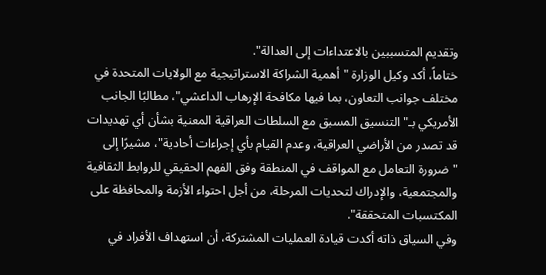وتقديم المتسببين بالاعتداءات إلى العدالة".
ختاماً، أكد وكيل الوزارة "أهمية الشراكة الاستراتيجية مع الولايات المتحدة في مختلف جوانب التعاون، بما فيها مكافحة الإرهاب الداعشي"، مطالبًا الجانب الأمريكي بـ"التنسيق المسبق مع السلطات العراقية المعنية بشأن أي تهديدات قد تصدر من الأراضي العراقية، وعدم القيام بأي إجراءات أحادية"، مشيرًا إلى "ضرورة التعامل مع المواقف في المنطقة وفق الفهم الحقيقي للروابط الثقافية والمجتمعية، والإدراك لتحديات المرحلة، من أجل احتواء الأزمة والمحافظة على المكتسبات المتحققة".
وفي السياق ذاته أكدت قيادة العمليات المشتركة، أن استهداف الأفراد في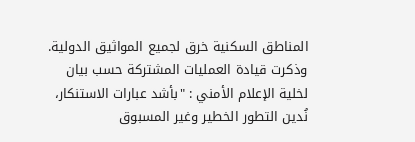المناطق السكنية خرق لجميع المواثيق الدولية.
وذكرت قيادة العمليات المشتركة حسب بيان لخلية الإعلام الأمني : "بأشد عبارات الاستنكار، نُدين التطور الخطير وغير المسبوق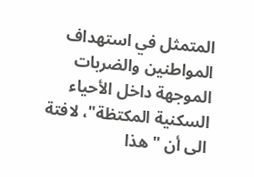المتمثل في استهداف المواطنين والضربات الموجهة داخل الأحياء السكنية المكتظة"، لافتة الى أن "هذا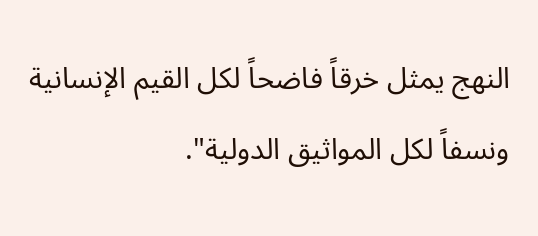النهج يمثل خرقاً فاضحاً لكل القيم الإنسانية ونسفاً لكل المواثيق الدولية".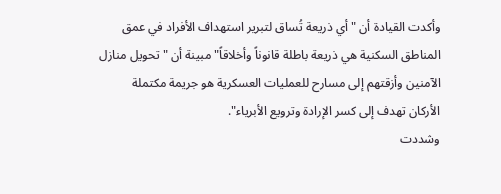وأكدت القيادة أن "أي ذريعة تُساق لتبرير استهداف الأفراد في عمق المناطق السكنية هي ذريعة باطلة قانوناً وأخلاقاً" مبينة أن "تحويل منازل الآمنين وأزقتهم إلى مسارح للعمليات العسكرية هو جريمة مكتملة الأركان تهدف إلى كسر الإرادة وترويع الأبرياء".
وشددت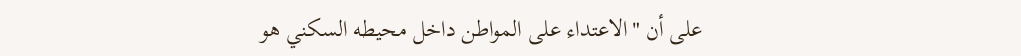على أن "الاعتداء على المواطن داخل محيطه السكني هو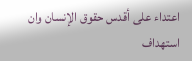اعتداء على أقدس حقوق الإنسان وان استهداف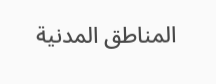المناطق المدنية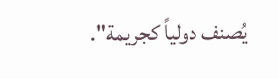يُصنف دولياً كجريمة".